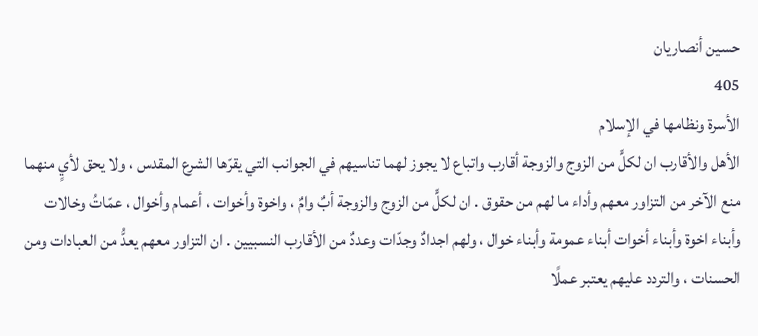حسين أنصاريان
405
الأسرة ونظامها في الإسلام
الأهل والأقارب ان لكلٍّ من الزوج والزوجة أقارب واتباع لا يجوز لهما تناسيهم في الجوانب التي يقرّها الشرع المقدس ، ولا يحق لأيٍ منهما منع الآخر من التزاور معهم وأداء ما لهم من حقوق . ان لكلٍّ من الزوج والزوجة أبٌ وامٌ ، واخوة وأخوات ، أعمام وأخوال ، عمّاتُ وخالات وأبناء اخوة وأبناء أخوات أبناء عمومة وأبناء خوال ، ولهم اجدادٌ وجدّات وعددٌ من الأقارب النسبيين . ان التزاور معهم يعدُّ من العبادات ومن الحسنات ، والتردد عليهم يعتبر عملًا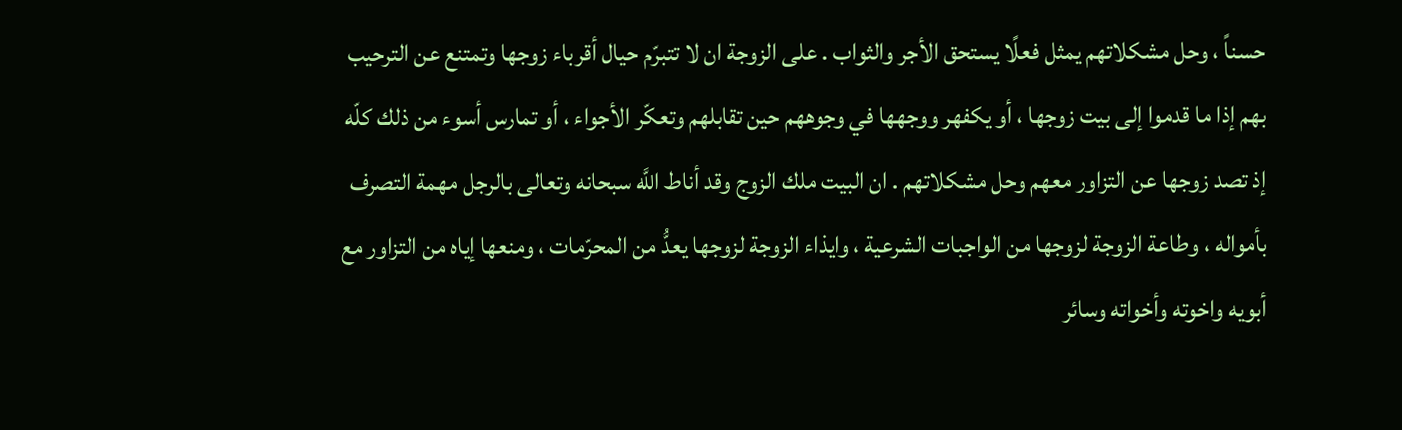حسناً ، وحل مشكلاتهم يمثل فعلًا يستحق الأجر والثواب . على الزوجة ان لا تتبرّم حيال أقرباء زوجها وتمتنع عن الترحيب بهم إذا ما قدموا إلى بيت زوجها ، أو يكفهر ووجهها في وجوههم حين تقابلهم وتعكّر الأجواء ، أو تمارس أسوء من ذلك كلّه إذ تصد زوجها عن التزاور معهم وحل مشكلاتهم . ان البيت ملك الزوج وقد أناط اللَّه سبحانه وتعالى بالرجل مهمة التصرف بأمواله ، وطاعة الزوجة لزوجها من الواجبات الشرعية ، وايذاء الزوجة لزوجها يعدُّ من المحرّمات ، ومنعها إياه من التزاور مع أبويه واخوته وأخواته وسائر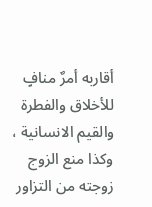أقاربه أمرٌ منافٍ للأخلاق والفطرة والقيم الانسانية ، وكذا منع الزوج زوجته من التزاور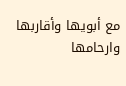مع أبويها وأقاربها وارحامها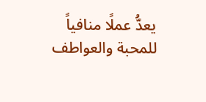يعدُّ عملًا منافياً للمحبة والعواطف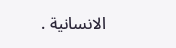الانسانية .